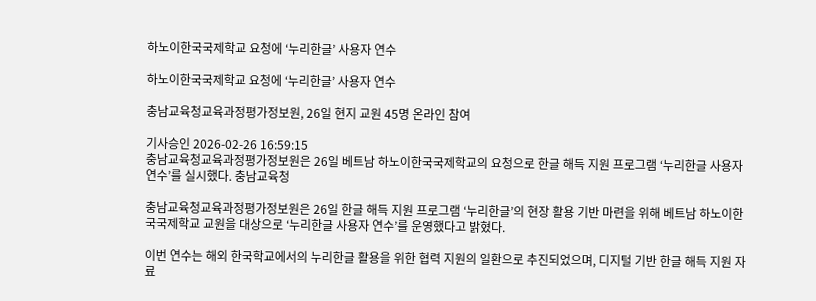하노이한국국제학교 요청에 ‘누리한글’ 사용자 연수

하노이한국국제학교 요청에 ‘누리한글’ 사용자 연수

충남교육청교육과정평가정보원, 26일 현지 교원 45명 온라인 참여

기사승인 2026-02-26 16:59:15
충남교육청교육과정평가정보원은 26일 베트남 하노이한국국제학교의 요청으로 한글 해득 지원 프로그램 ‘누리한글 사용자 연수’를 실시했다. 충남교육청

충남교육청교육과정평가정보원은 26일 한글 해득 지원 프로그램 ‘누리한글’의 현장 활용 기반 마련을 위해 베트남 하노이한국국제학교 교원을 대상으로 ‘누리한글 사용자 연수’를 운영했다고 밝혔다.

이번 연수는 해외 한국학교에서의 누리한글 활용을 위한 협력 지원의 일환으로 추진되었으며, 디지털 기반 한글 해득 지원 자료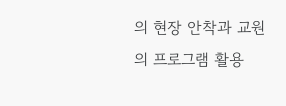의 현장 안착과 교원의 프로그램 활용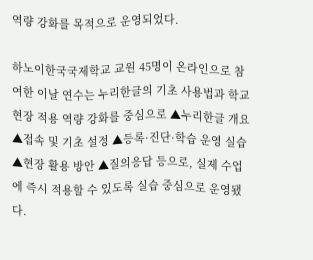역량 강화를 목적으로 운영되었다.

하노이한국국제학교 교원 45명이 온라인으로 참여한 이날 연수는 누리한글의 기초 사용법과 학교 현장 적용 역량 강화를 중심으로 ▲누리한글 개요 ▲접속 및 기초 설정 ▲등록·진단·학습 운영 실습 ▲현장 활용 방안 ▲질의응답 등으로, 실제 수업에 즉시 적용할 수 있도록 실습 중심으로 운영됐다.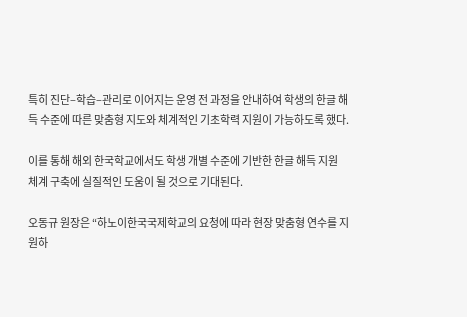특히 진단–학습–관리로 이어지는 운영 전 과정을 안내하여 학생의 한글 해득 수준에 따른 맞춤형 지도와 체계적인 기초학력 지원이 가능하도록 했다.

이를 통해 해외 한국학교에서도 학생 개별 수준에 기반한 한글 해득 지원 체계 구축에 실질적인 도움이 될 것으로 기대된다.

오동규 원장은 “하노이한국국제학교의 요청에 따라 현장 맞춤형 연수를 지원하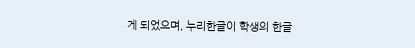게 되었으며, 누리한글이 학생의 한글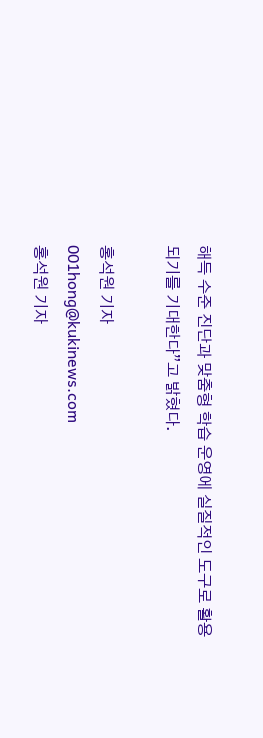해득 수준 진단과 맞춤형 학습 운영에 실질적인 도구로 활용되기를 기대한다”고 밝혔다.

홍석원 기자
001hong@kukinews.com
홍석원 기자